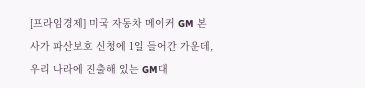[프라임경제] 미국 자동차 메이커 GM 본사가 파산보호 신청에 1일 들어간 가운데, 우리 나라에 진출해 있는 GM대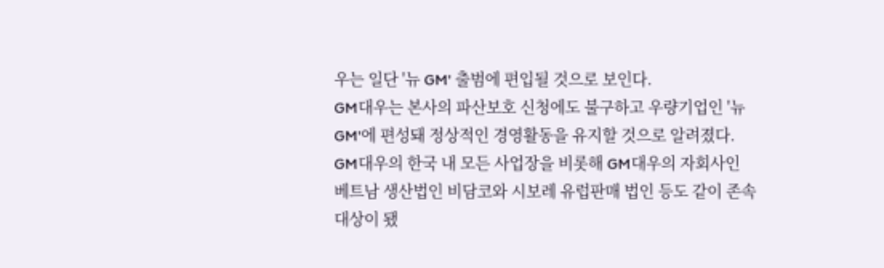우는 일단 '뉴 GM' 출범에 편입될 것으로 보인다.
GM대우는 본사의 파산보호 신청에도 불구하고 우량기업인 '뉴 GM'에 편성돼 정상적인 경영활동을 유지할 것으로 알려졌다.
GM대우의 한국 내 모든 사업장을 비롯해 GM대우의 자회사인 베트남 생산법인 비담코와 시보레 유럽판매 법인 등도 같이 존속 대상이 됐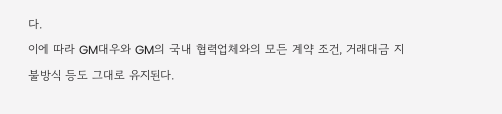다.
이에 따라 GM대우와 GM의 국내 협력업체와의 모든 계약 조건, 거래대금 지불방식 등도 그대로 유지된다.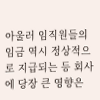아울러 임직원들의 임금 역시 정상적으로 지급되는 등 회사에 당장 큰 영향은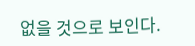없을 것으로 보인다.